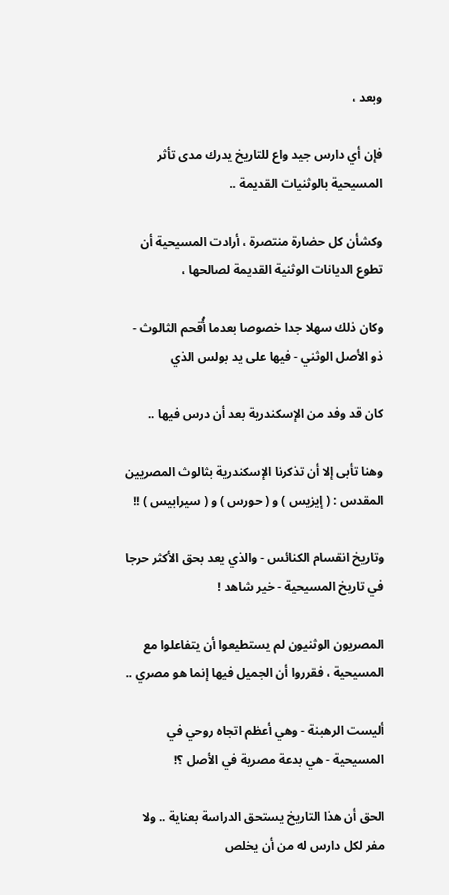وبعد ،

فإن أي دارس جيد واع للتاريخ يدرك مدى تأثر المسيحية بالوثنيات القديمة ..

وكشأن كل حضارة منتصرة ، أرادت المسيحية أن تطوع الديانات الوثنية القديمة لصالحها ،

وكان ذلك سهلا جدا خصوصا بعدما أُقحم الثالوث - ذو الأصل الوثني - فيها على يد بولس الذي

كان قد وفد من الإسكندرية بعد أن درس فيها ..

وهنا تأبى إلا أن تذكرنا الإسكندرية بثالوث المصريين المقدس : ( إيزيس ) و ( حورس ) و ( سيرابيس ) !!

وتاريخ انقسام الكنائس - والذي يعد بحق الأكثر حرجا في تاريخ المسيحية - خير شاهد !

المصريون الوثنيون لم يستطيعوا أن يتفاعلوا مع المسيحية ، فقرروا أن الجميل فيها إنما هو مصري ..

أليست الرهبنة - وهي أعظم اتجاه روحي في المسيحية - هي بدعة مصرية في الأصل ؟!

الحق أن هذا التاريخ يستحق الدراسة بعناية .. ولا مفر لكل دارس له من أن يخلص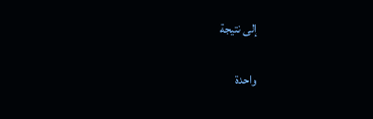إلى نتيجة

واحدة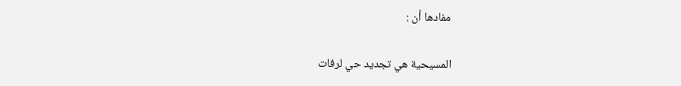مفادها أن :

المسيحية هي تجديد حي لرفات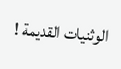الوثنيات القديمة !